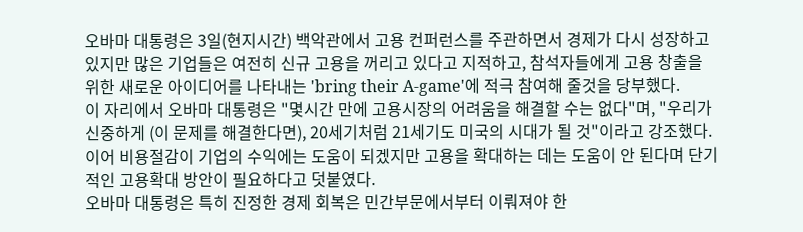오바마 대통령은 3일(현지시간) 백악관에서 고용 컨퍼런스를 주관하면서 경제가 다시 성장하고 있지만 많은 기업들은 여전히 신규 고용을 꺼리고 있다고 지적하고, 참석자들에게 고용 창출을 위한 새로운 아이디어를 나타내는 'bring their A-game'에 적극 참여해 줄것을 당부했다.
이 자리에서 오바마 대통령은 "몇시간 만에 고용시장의 어려움을 해결할 수는 없다"며, "우리가 신중하게 (이 문제를 해결한다면), 20세기처럼 21세기도 미국의 시대가 될 것"이라고 강조했다.
이어 비용절감이 기업의 수익에는 도움이 되겠지만 고용을 확대하는 데는 도움이 안 된다며 단기적인 고용확대 방안이 필요하다고 덧붙였다.
오바마 대통령은 특히 진정한 경제 회복은 민간부문에서부터 이뤄져야 한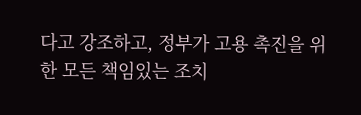다고 강조하고, 정부가 고용 촉진을 위한 모든 책임있는 조치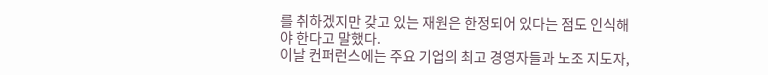를 취하겠지만 갖고 있는 재원은 한정되어 있다는 점도 인식해야 한다고 말했다.
이날 컨퍼런스에는 주요 기업의 최고 경영자들과 노조 지도자,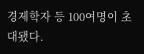경제학자 등 100여명이 초대됐다.